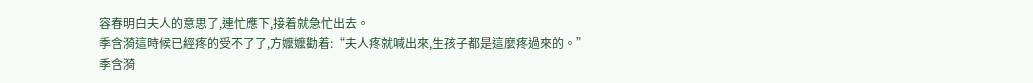容春明白夫人的意思了,連忙應下,接着就急忙出去。
季含漪這時候已經疼的受不了了,方嬤嬤勸着:“夫人疼就喊出來,生孩子都是這麼疼過來的。”
季含漪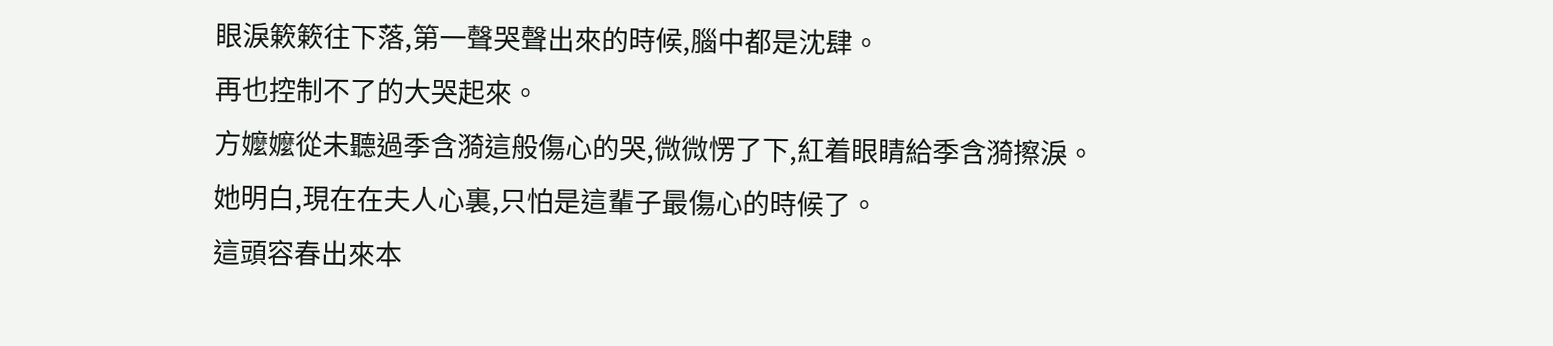眼淚簌簌往下落,第一聲哭聲出來的時候,腦中都是沈肆。
再也控制不了的大哭起來。
方嬤嬤從未聽過季含漪這般傷心的哭,微微愣了下,紅着眼睛給季含漪擦淚。
她明白,現在在夫人心裏,只怕是這輩子最傷心的時候了。
這頭容春出來本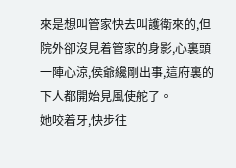來是想叫管家快去叫護衛來的,但院外卻沒見着管家的身影,心裏頭一陣心涼,侯爺纔剛出事,這府裏的下人都開始見風使舵了。
她咬着牙,快步往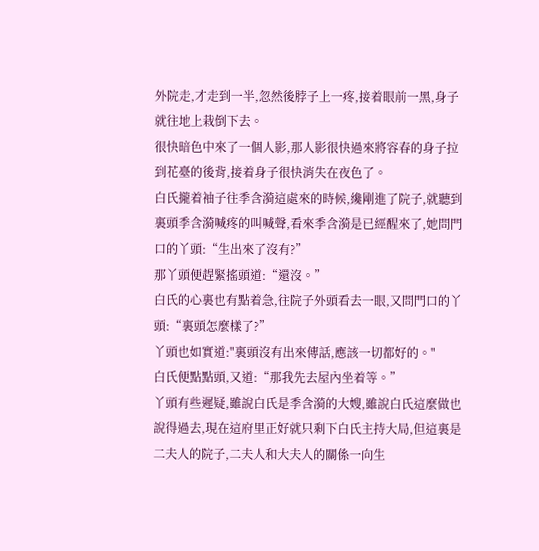外院走,才走到一半,忽然後脖子上一疼,接着眼前一黑,身子就往地上栽倒下去。
很快暗色中來了一個人影,那人影很快過來將容春的身子拉到花臺的後背,接着身子很快消失在夜色了。
白氏攏着袖子往季含漪這處來的時候,纔剛進了院子,就聽到裏頭季含漪喊疼的叫喊聲,看來季含漪是已經醒來了,她問門口的丫頭:“生出來了沒有?”
那丫頭便趕緊搖頭道:“還沒。”
白氏的心裏也有點着急,往院子外頭看去一眼,又問門口的丫頭:“裏頭怎麼樣了?”
丫頭也如實道:"裏頭沒有出來傳話,應該一切都好的。"
白氏便點點頭,又道:“那我先去屋內坐着等。”
丫頭有些遲疑,雖說白氏是季含漪的大嫂,雖說白氏這麼做也說得過去,現在這府里正好就只剩下白氏主持大局,但這裏是二夫人的院子,二夫人和大夫人的關係一向生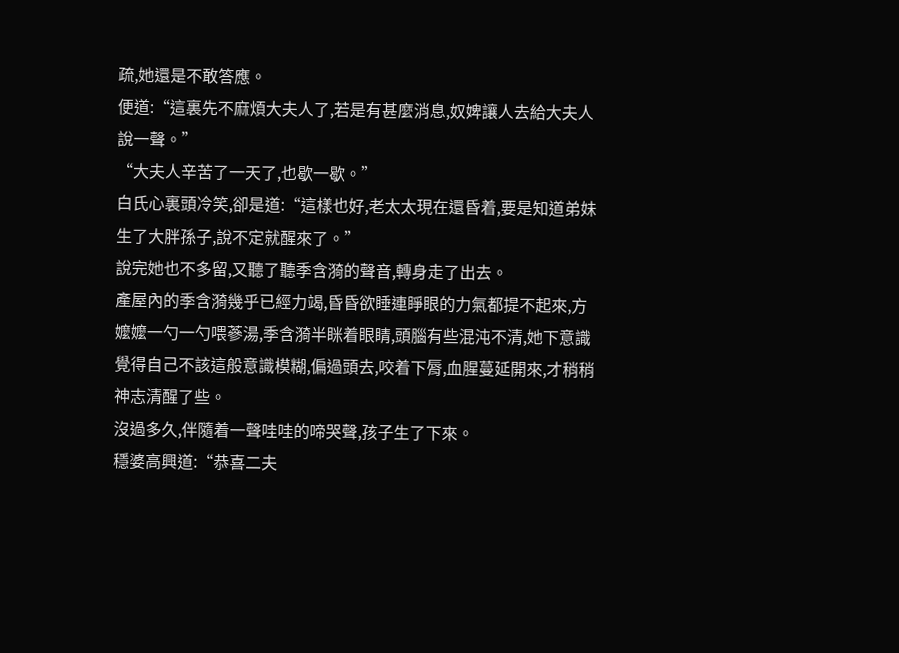疏,她還是不敢答應。
便道:“這裏先不麻煩大夫人了,若是有甚麼消息,奴婢讓人去給大夫人說一聲。”
“大夫人辛苦了一天了,也歇一歇。”
白氏心裏頭冷笑,卻是道:“這樣也好,老太太現在還昏着,要是知道弟妹生了大胖孫子,說不定就醒來了。”
說完她也不多留,又聽了聽季含漪的聲音,轉身走了出去。
產屋內的季含漪幾乎已經力竭,昏昏欲睡連睜眼的力氣都提不起來,方嬤嬤一勺一勺喂蔘湯,季含漪半眯着眼睛,頭腦有些混沌不清,她下意識覺得自己不該這般意識模糊,偏過頭去,咬着下脣,血腥蔓延開來,才稍稍神志清醒了些。
沒過多久,伴隨着一聲哇哇的啼哭聲,孩子生了下來。
穩婆高興道:“恭喜二夫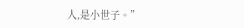人,是小世子。”